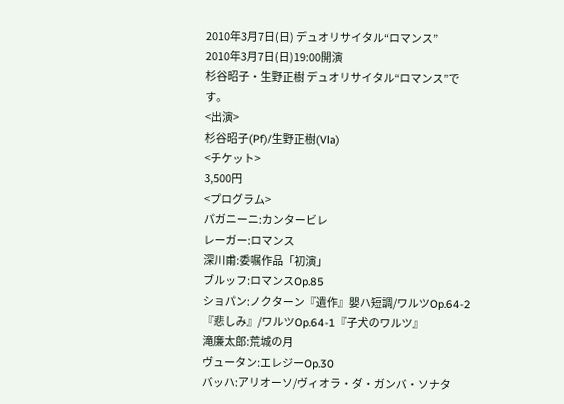2010年3月7日(日) デュオリサイタル“ロマンス”
2010年3月7日(日)19:00開演
杉谷昭子・生野正樹 デュオリサイタル“ロマンス”です。
<出演>
杉谷昭子(Pf)/生野正樹(Vla)
<チケット>
3,500円
<プログラム>
パガニーニ:カンタービレ
レーガー:ロマンス
深川甫:委嘱作品「初演」
ブルッフ:ロマンスOp.85
ショパン:ノクターン『遺作』嬰ハ短調/ワルツOp.64-2『悲しみ』/ワルツOp.64-1『子犬のワルツ』
滝廉太郎:荒城の月
ヴュータン:エレジーOp.30
バッハ:アリオーソ/ヴィオラ・ダ・ガンバ・ソナタ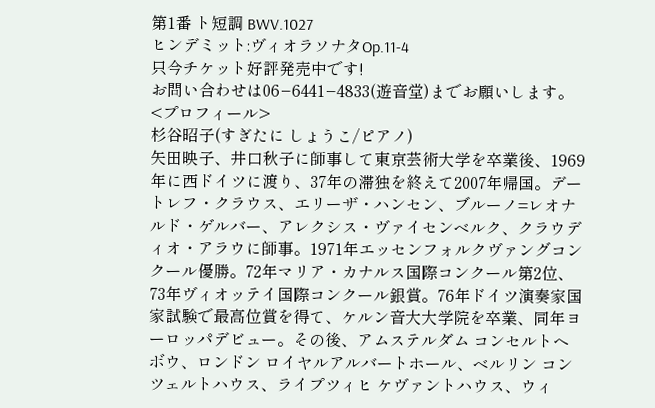第1番 ト短調 BWV.1027
ヒンデミット:ヴィオラソナタOp.11-4
只今チケット好評発売中です!
お問い合わせは06−6441−4833(遊音堂)までお願いします。
<プロフィール>
杉谷昭子(すぎたに しょうこ/ピアノ)
矢田映子、井口秋子に師事して東京芸術大学を卒業後、1969年に西ドイツに渡り、37年の滞独を終えて2007年帰国。デートレフ・クラウス、エリーザ・ハンセン、ブルーノ=レオナルド・ゲルバー、アレクシス・ヴァイセンベルク、クラウディオ・アラウに師事。1971年エッセンフォルクヴァングコンクール優勝。72年マリア・カナルス国際コンクール第2位、73年ヴィオッテイ国際コンクール銀賞。76年ドイツ演奏家国家試験で最高位賞を得て、ケルン音大大学院を卒業、同年ヨーロッパデビュー。その後、アムステルダム コンセルトヘボウ、ロンドン ロイヤルアルバートホール、ベルリン コンツェルトハウス、ライプツィヒ ケヴァントハウス、ウィ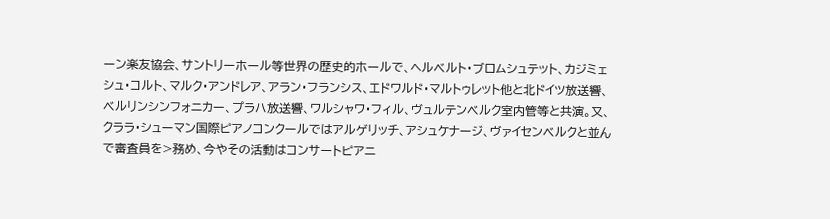ーン楽友協会、サントリーホール等世界の歴史的ホールで、ヘルベルト・ブロムシュテット、カジミェシュ・コルト、マルク・アンドレア、アラン・フランシス、エドワルド・マルトゥレット他と北ドイツ放送響、ベルリンシンフォニカー、プラハ放送響、ワルシャワ・フィル、ヴュルテンベルク室内管等と共演。又、クララ・シューマン国際ピアノコンクールではアルゲリッチ、アシュケナージ、ヴァイセンベルクと並んで審査員を>務め、今やその活動はコンサートピアニ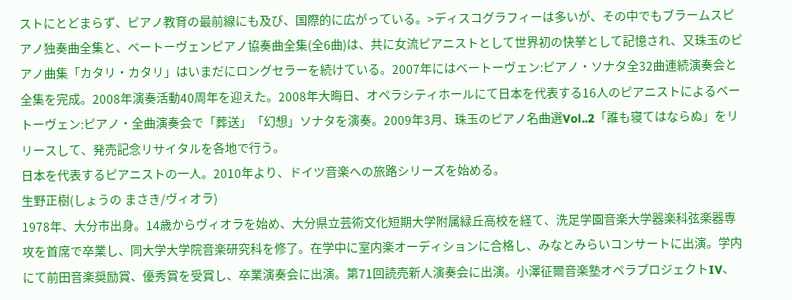ストにとどまらず、ピアノ教育の最前線にも及び、国際的に広がっている。>ディスコグラフィーは多いが、その中でもブラームスピアノ独奏曲全集と、ベートーヴェンピアノ協奏曲全集(全6曲)は、共に女流ピアニストとして世界初の快挙として記憶され、又珠玉のピアノ曲集「カタリ・カタリ」はいまだにロングセラーを続けている。2007年にはベートーヴェン:ピアノ・ソナタ全32曲連続演奏会と全集を完成。2008年演奏活動40周年を迎えた。2008年大晦日、オペラシティホールにて日本を代表する16人のピアニストによるベートーヴェン:ピアノ・全曲演奏会で「葬送」「幻想」ソナタを演奏。2009年3月、珠玉のピアノ名曲選Vol..2「誰も寝てはならぬ」をリリースして、発売記念リサイタルを各地で行う。
日本を代表するピアニストの一人。2010年より、ドイツ音楽への旅路シリーズを始める。
生野正樹(しょうの まさき/ヴィオラ)
1978年、大分市出身。14歳からヴィオラを始め、大分県立芸術文化短期大学附属緑丘高校を経て、洗足学園音楽大学器楽科弦楽器専攻を首席で卒業し、同大学大学院音楽研究科を修了。在学中に室内楽オーディションに合格し、みなとみらいコンサートに出演。学内にて前田音楽奨励賞、優秀賞を受賞し、卒業演奏会に出演。第71回読売新人演奏会に出演。小澤征爾音楽塾オペラプロジェクトIV、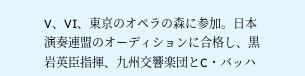V、VI、東京のオペラの森に参加。日本演奏連盟のオーディションに合格し、黒岩英臣指揮、九州交響楽団とC・バッハ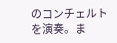のコンチェルトを演奏。ま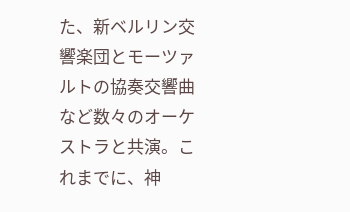た、新ベルリン交響楽団とモーツァルトの協奏交響曲など数々のオーケストラと共演。これまでに、神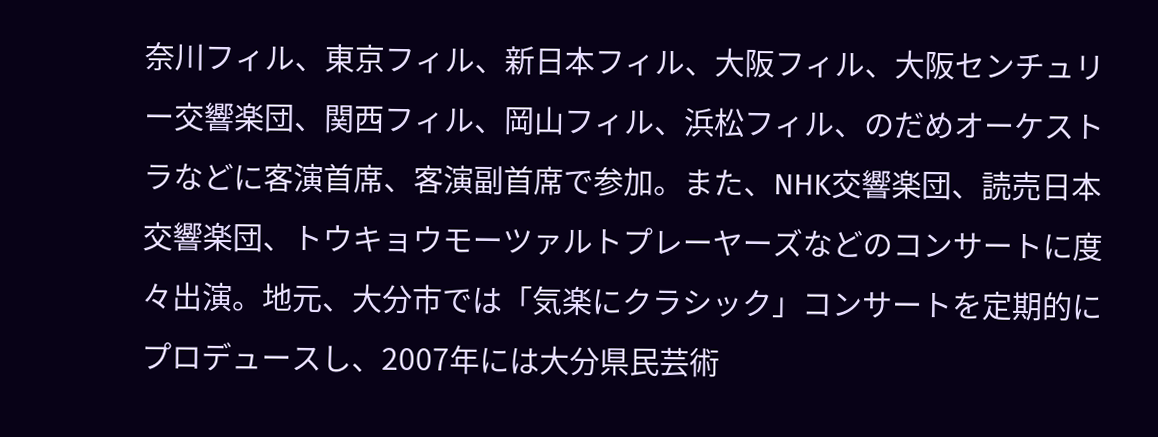奈川フィル、東京フィル、新日本フィル、大阪フィル、大阪センチュリー交響楽団、関西フィル、岡山フィル、浜松フィル、のだめオーケストラなどに客演首席、客演副首席で参加。また、NHK交響楽団、読売日本交響楽団、トウキョウモーツァルトプレーヤーズなどのコンサートに度々出演。地元、大分市では「気楽にクラシック」コンサートを定期的にプロデュースし、2007年には大分県民芸術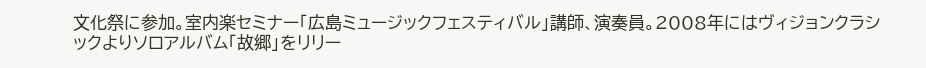文化祭に参加。室内楽セミナー「広島ミュージックフェスティバル」講師、演奏員。2008年にはヴィジョンクラシックよりソロアルバム「故郷」をリリー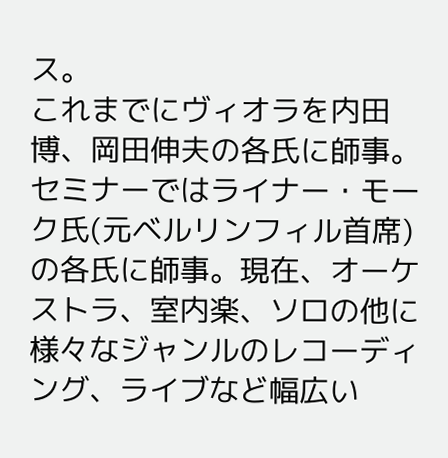ス。
これまでにヴィオラを内田博、岡田伸夫の各氏に師事。セミナーではライナー・モーク氏(元ベルリンフィル首席)の各氏に師事。現在、オーケストラ、室内楽、ソロの他に様々なジャンルのレコーディング、ライブなど幅広い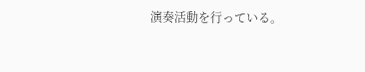演奏活動を行っている。